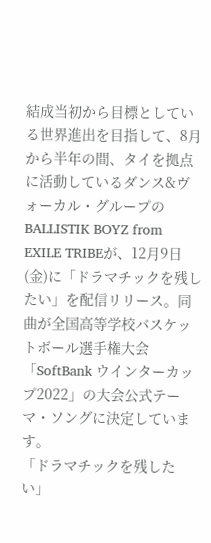結成当初から目標としている世界進出を目指して、8月から半年の間、タイを拠点に活動しているダンス&ヴォーカル・グループの
BALLISTIK BOYZ from EXILE TRIBEが、12月9日(金)に「ドラマチックを残したい」を配信リリース。同曲が全国高等学校バスケットボール選手権大会「SoftBank ウインターカップ2022」の大会公式テーマ・ソングに決定しています。
「ドラマチックを残したい」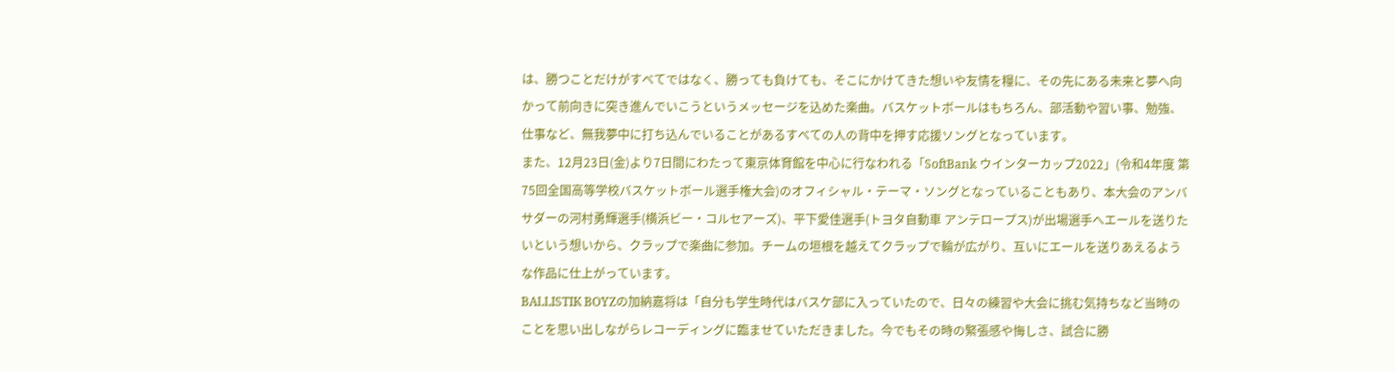は、勝つことだけがすべてではなく、勝っても負けても、そこにかけてきた想いや友情を糧に、その先にある未来と夢へ向かって前向きに突き進んでいこうというメッセージを込めた楽曲。バスケットボールはもちろん、部活動や習い事、勉強、仕事など、無我夢中に打ち込んでいることがあるすべての人の背中を押す応援ソングとなっています。
また、12月23日(金)より7日間にわたって東京体育館を中心に行なわれる「SoftBank ウインターカップ2022」(令和4年度 第75回全国高等学校バスケットボール選手権大会)のオフィシャル・テーマ・ソングとなっていることもあり、本大会のアンバサダーの河村勇輝選手(横浜ビー・コルセアーズ)、平下愛佳選手(トヨタ自動車 アンテロープス)が出場選手へエールを送りたいという想いから、クラップで楽曲に参加。チームの垣根を越えてクラップで輪が広がり、互いにエールを送りあえるような作品に仕上がっています。
BALLISTIK BOYZの加納嘉将は「自分も学生時代はバスケ部に入っていたので、日々の練習や大会に挑む気持ちなど当時のことを思い出しながらレコーディングに臨ませていただきました。今でもその時の緊張感や悔しさ、試合に勝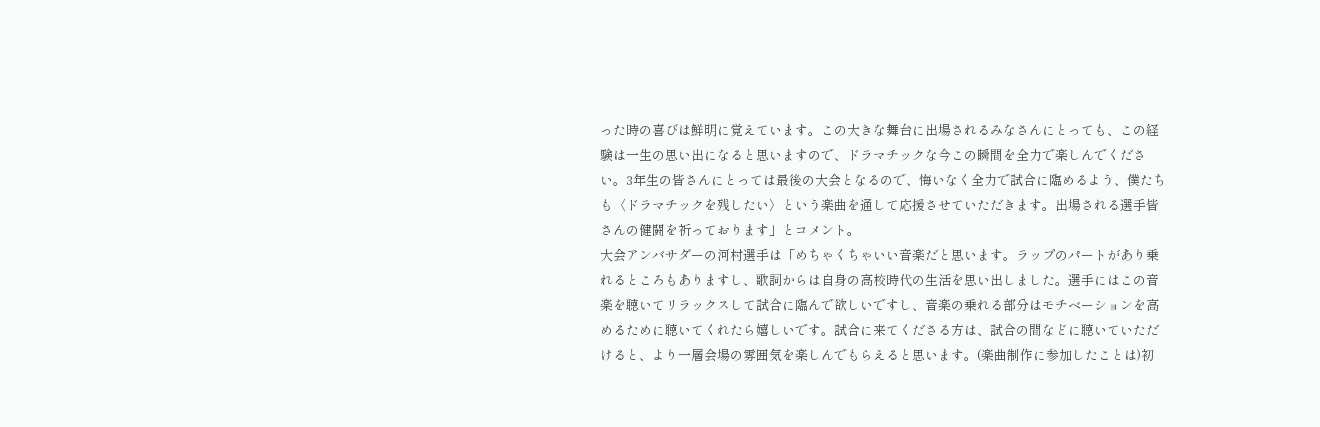った時の喜びは鮮明に覚えています。この大きな舞台に出場されるみなさんにとっても、この経験は一生の思い出になると思いますので、ドラマチックな今この瞬間を全力で楽しんでください。3年生の皆さんにとっては最後の大会となるので、悔いなく全力で試合に臨めるよう、僕たちも〈ドラマチックを残したい〉という楽曲を通して応援させていただきます。出場される選手皆さんの健闘を祈っております」とコメント。
大会アンバサダーの河村選手は「めちゃくちゃいい音楽だと思います。ラップのパートがあり乗れるところもありますし、歌詞からは自身の高校時代の生活を思い出しました。選手にはこの音楽を聴いてリラックスして試合に臨んで欲しいですし、音楽の乗れる部分はモチベーションを高めるために聴いてくれたら嬉しいです。試合に来てくださる方は、試合の間などに聴いていただけると、より一層会場の雰囲気を楽しんでもらえると思います。(楽曲制作に参加したことは)初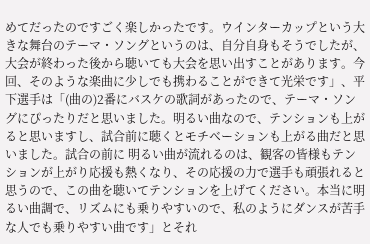めてだったのですごく楽しかったです。ウインターカップという大きな舞台のテーマ・ソングというのは、自分自身もそうでしたが、大会が終わった後から聴いても大会を思い出すことがあります。今回、そのような楽曲に少しでも携わることができて光栄です」、平下選手は「(曲の)2番にバスケの歌詞があったので、テーマ・ソングにぴったりだと思いました。明るい曲なので、テンションも上がると思いますし、試合前に聴くとモチベーションも上がる曲だと思いました。試合の前に 明るい曲が流れるのは、観客の皆様もテンションが上がり応援も熱くなり、その応援の力で選手も頑張れると思うので、この曲を聴いてテンションを上げてください。本当に明るい曲調で、リズムにも乗りやすいので、私のようにダンスが苦手な人でも乗りやすい曲です」とそれ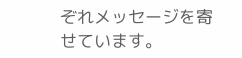ぞれメッセージを寄せています。